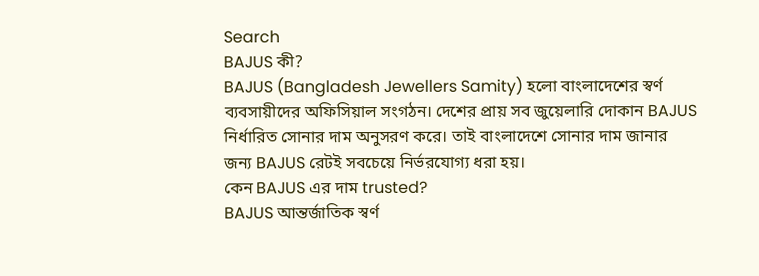Search
BAJUS কী?
BAJUS (Bangladesh Jewellers Samity) হলো বাংলাদেশের স্বর্ণ ব্যবসায়ীদের অফিসিয়াল সংগঠন। দেশের প্রায় সব জুয়েলারি দোকান BAJUS নির্ধারিত সোনার দাম অনুসরণ করে। তাই বাংলাদেশে সোনার দাম জানার জন্য BAJUS রেটই সবচেয়ে নির্ভরযোগ্য ধরা হয়।
কেন BAJUS এর দাম trusted?
BAJUS আন্তর্জাতিক স্বর্ণ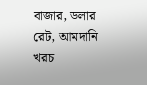বাজার, ডলার রেট, আমদানি খরচ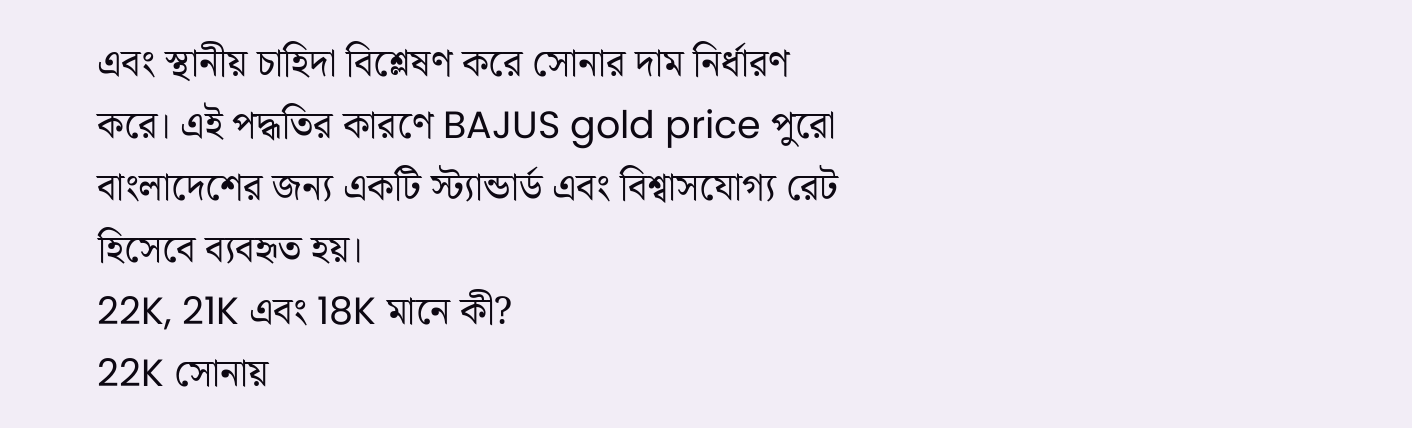এবং স্থানীয় চাহিদা বিশ্লেষণ করে সোনার দাম নির্ধারণ করে। এই পদ্ধতির কারণে BAJUS gold price পুরো বাংলাদেশের জন্য একটি স্ট্যান্ডার্ড এবং বিশ্বাসযোগ্য রেট হিসেবে ব্যবহৃত হয়।
22K, 21K এবং 18K মানে কী?
22K সোনায়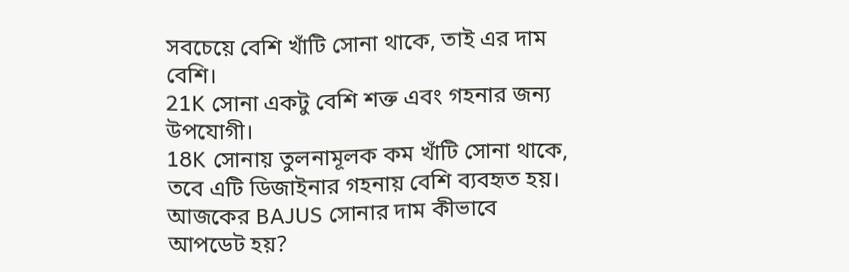সবচেয়ে বেশি খাঁটি সোনা থাকে, তাই এর দাম বেশি।
21K সোনা একটু বেশি শক্ত এবং গহনার জন্য উপযোগী।
18K সোনায় তুলনামূলক কম খাঁটি সোনা থাকে, তবে এটি ডিজাইনার গহনায় বেশি ব্যবহৃত হয়।
আজকের BAJUS সোনার দাম কীভাবে আপডেট হয়?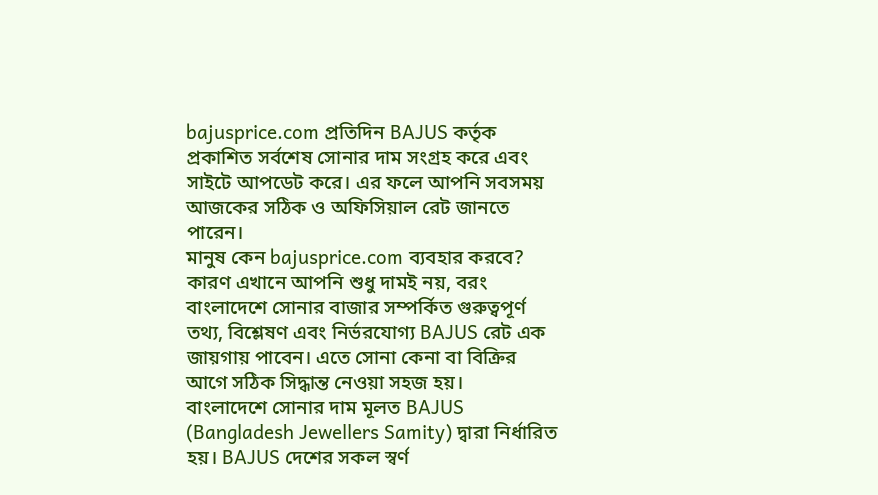bajusprice.com প্রতিদিন BAJUS কর্তৃক প্রকাশিত সর্বশেষ সোনার দাম সংগ্রহ করে এবং সাইটে আপডেট করে। এর ফলে আপনি সবসময় আজকের সঠিক ও অফিসিয়াল রেট জানতে পারেন।
মানুষ কেন bajusprice.com ব্যবহার করবে?
কারণ এখানে আপনি শুধু দামই নয়, বরং বাংলাদেশে সোনার বাজার সম্পর্কিত গুরুত্বপূর্ণ তথ্য, বিশ্লেষণ এবং নির্ভরযোগ্য BAJUS রেট এক জায়গায় পাবেন। এতে সোনা কেনা বা বিক্রির আগে সঠিক সিদ্ধান্ত নেওয়া সহজ হয়।
বাংলাদেশে সোনার দাম মূলত BAJUS (Bangladesh Jewellers Samity) দ্বারা নির্ধারিত হয়। BAJUS দেশের সকল স্বর্ণ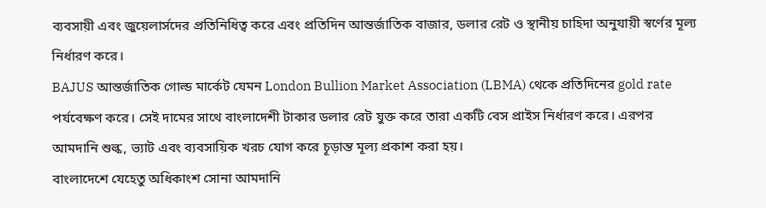ব্যবসায়ী এবং জুয়েলার্সদের প্রতিনিধিত্ব করে এবং প্রতিদিন আন্তর্জাতিক বাজার, ডলার রেট ও স্থানীয় চাহিদা অনুযায়ী স্বর্ণের মূল্য নির্ধারণ করে।
BAJUS আন্তর্জাতিক গোল্ড মার্কেট যেমন London Bullion Market Association (LBMA) থেকে প্রতিদিনের gold rate পর্যবেক্ষণ করে। সেই দামের সাথে বাংলাদেশী টাকার ডলার রেট যুক্ত করে তারা একটি বেস প্রাইস নির্ধারণ করে। এরপর আমদানি শুল্ক, ভ্যাট এবং ব্যবসায়িক খরচ যোগ করে চূড়ান্ত মূল্য প্রকাশ করা হয়।
বাংলাদেশে যেহেতু অধিকাংশ সোনা আমদানি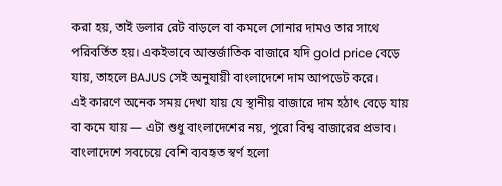করা হয়, তাই ডলার রেট বাড়লে বা কমলে সোনার দামও তার সাথে পরিবর্তিত হয়। একইভাবে আন্তর্জাতিক বাজারে যদি gold price বেড়ে যায়, তাহলে BAJUS সেই অনুযায়ী বাংলাদেশে দাম আপডেট করে।
এই কারণে অনেক সময় দেখা যায় যে স্থানীয় বাজারে দাম হঠাৎ বেড়ে যায় বা কমে যায় — এটা শুধু বাংলাদেশের নয়, পুরো বিশ্ব বাজারের প্রভাব।
বাংলাদেশে সবচেয়ে বেশি ব্যবহৃত স্বর্ণ হলো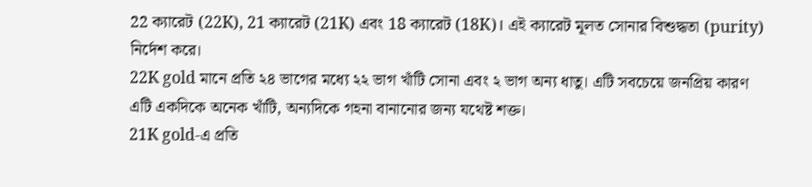22 ক্যারেট (22K), 21 ক্যারেট (21K) এবং 18 ক্যারেট (18K)। এই ক্যারেট মূলত সোনার বিশুদ্ধতা (purity) নির্দেশ করে।
22K gold মানে প্রতি ২৪ ভাগের মধ্যে ২২ ভাগ খাঁটি সোনা এবং ২ ভাগ অন্য ধাতু। এটি সবচেয়ে জনপ্রিয় কারণ এটি একদিকে অনেক খাঁটি, অন্যদিকে গহনা বানানোর জন্য যথেষ্ট শক্ত।
21K gold-এ প্রতি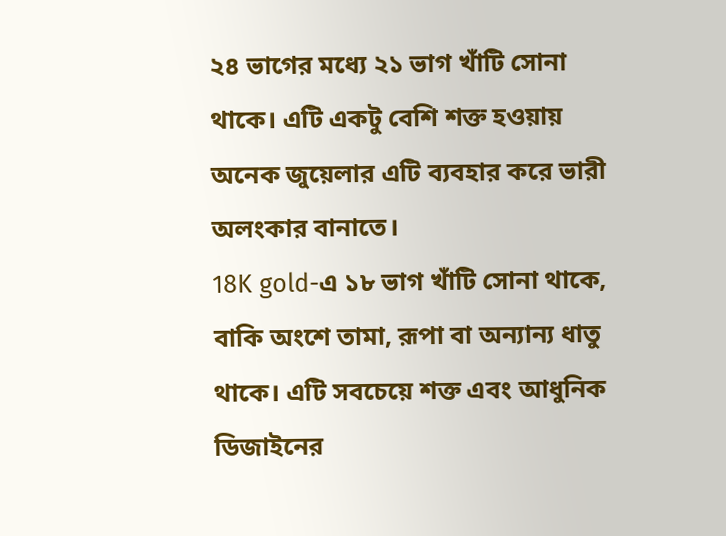২৪ ভাগের মধ্যে ২১ ভাগ খাঁটি সোনা থাকে। এটি একটু বেশি শক্ত হওয়ায় অনেক জুয়েলার এটি ব্যবহার করে ভারী অলংকার বানাতে।
18K gold-এ ১৮ ভাগ খাঁটি সোনা থাকে, বাকি অংশে তামা, রূপা বা অন্যান্য ধাতু থাকে। এটি সবচেয়ে শক্ত এবং আধুনিক ডিজাইনের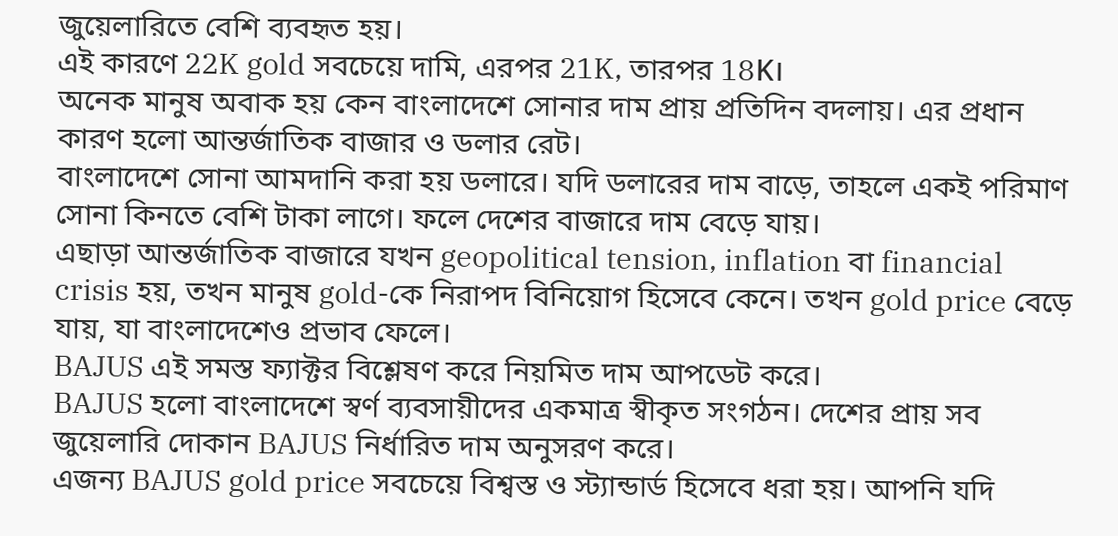জুয়েলারিতে বেশি ব্যবহৃত হয়।
এই কারণে 22K gold সবচেয়ে দামি, এরপর 21K, তারপর 18K।
অনেক মানুষ অবাক হয় কেন বাংলাদেশে সোনার দাম প্রায় প্রতিদিন বদলায়। এর প্রধান কারণ হলো আন্তর্জাতিক বাজার ও ডলার রেট।
বাংলাদেশে সোনা আমদানি করা হয় ডলারে। যদি ডলারের দাম বাড়ে, তাহলে একই পরিমাণ সোনা কিনতে বেশি টাকা লাগে। ফলে দেশের বাজারে দাম বেড়ে যায়।
এছাড়া আন্তর্জাতিক বাজারে যখন geopolitical tension, inflation বা financial crisis হয়, তখন মানুষ gold-কে নিরাপদ বিনিয়োগ হিসেবে কেনে। তখন gold price বেড়ে যায়, যা বাংলাদেশেও প্রভাব ফেলে।
BAJUS এই সমস্ত ফ্যাক্টর বিশ্লেষণ করে নিয়মিত দাম আপডেট করে।
BAJUS হলো বাংলাদেশে স্বর্ণ ব্যবসায়ীদের একমাত্র স্বীকৃত সংগঠন। দেশের প্রায় সব জুয়েলারি দোকান BAJUS নির্ধারিত দাম অনুসরণ করে।
এজন্য BAJUS gold price সবচেয়ে বিশ্বস্ত ও স্ট্যান্ডার্ড হিসেবে ধরা হয়। আপনি যদি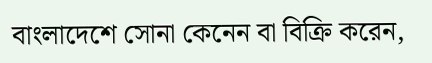বাংলাদেশে সোনা কেনেন বা বিক্রি করেন,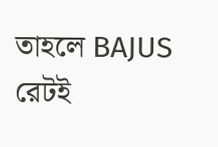তাহলে BAJUS রেটই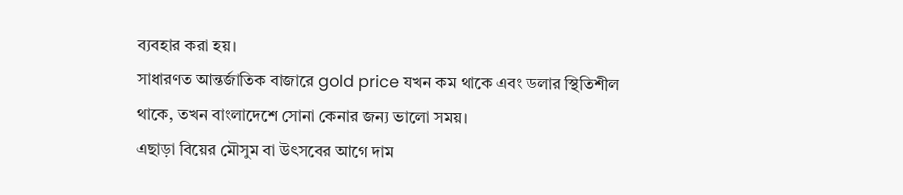ব্যবহার করা হয়।
সাধারণত আন্তর্জাতিক বাজারে gold price যখন কম থাকে এবং ডলার স্থিতিশীল থাকে, তখন বাংলাদেশে সোনা কেনার জন্য ভালো সময়।
এছাড়া বিয়ের মৌসুম বা উৎসবের আগে দাম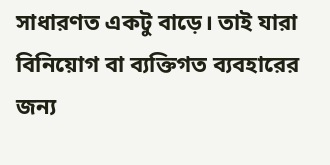সাধারণত একটু বাড়ে। তাই যারা বিনিয়োগ বা ব্যক্তিগত ব্যবহারের জন্য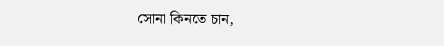সোনা কিনতে চান,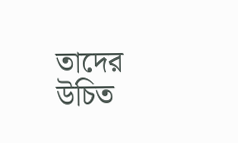তাদের উচিত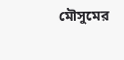মৌসুমের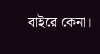বাইরে কেনা।